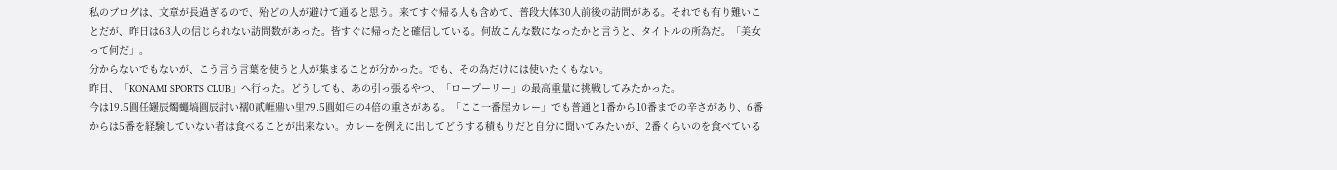私のブログは、文章が長過ぎるので、殆どの人が避けて通ると思う。来てすぐ帰る人も含めて、普段大体30人前後の訪問がある。それでも有り難いことだが、昨日は63人の信じられない訪問数があった。皆すぐに帰ったと確信している。何故こんな数になったかと言うと、タイトルの所為だ。「美女って何だ」。
分からないでもないが、こう言う言葉を使うと人が集まることが分かった。でも、その為だけには使いたくもない。
昨日、「KONAMI SPORTS CLUB」へ行った。どうしても、あの引っ張るやつ、「ロープーリー」の最高重量に挑戦してみたかった。
今は19.5圓任罎辰燭蠅塙圓辰討い襦0貳崕鼎い里79.5圓如∈の4倍の重さがある。「ここ一番屋カレー」でも普通と1番から10番までの辛さがあり、6番からは5番を経験していない者は食べることが出来ない。カレーを例えに出してどうする積もりだと自分に聞いてみたいが、2番くらいのを食べている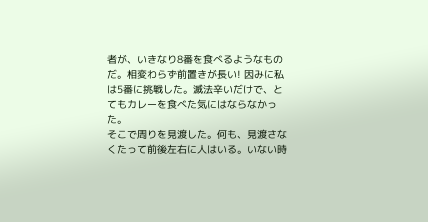者が、いきなり8番を食べるようなものだ。相変わらず前置きが長い! 因みに私は5番に挑戦した。滅法辛いだけで、とてもカレーを食べた気にはならなかった。
そこで周りを見渡した。何も、見渡さなくたって前後左右に人はいる。いない時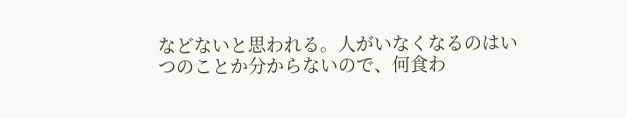などないと思われる。人がいなくなるのはいつのことか分からないので、何食わ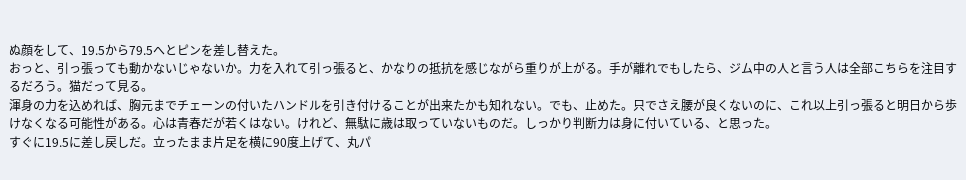ぬ顔をして、19.5から79.5へとピンを差し替えた。
おっと、引っ張っても動かないじゃないか。力を入れて引っ張ると、かなりの抵抗を感じながら重りが上がる。手が離れでもしたら、ジム中の人と言う人は全部こちらを注目するだろう。猫だって見る。
渾身の力を込めれば、胸元までチェーンの付いたハンドルを引き付けることが出来たかも知れない。でも、止めた。只でさえ腰が良くないのに、これ以上引っ張ると明日から歩けなくなる可能性がある。心は青春だが若くはない。けれど、無駄に歳は取っていないものだ。しっかり判断力は身に付いている、と思った。
すぐに19.5に差し戻しだ。立ったまま片足を横に90度上げて、丸パ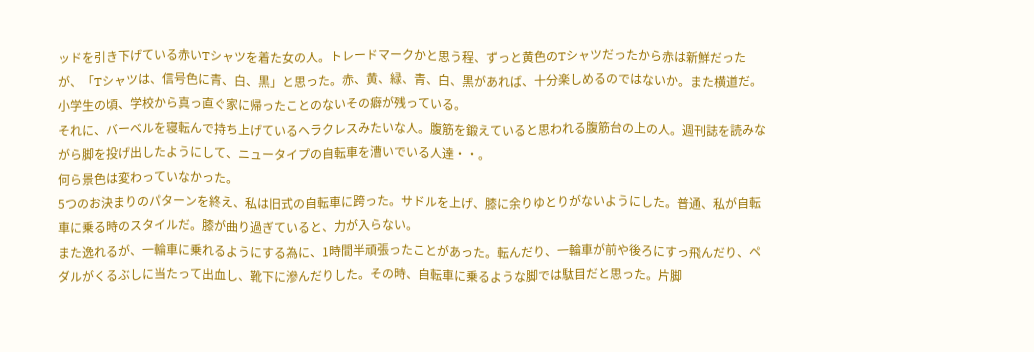ッドを引き下げている赤いTシャツを着た女の人。トレードマークかと思う程、ずっと黄色のTシャツだったから赤は新鮮だったが、「Tシャツは、信号色に青、白、黒」と思った。赤、黄、緑、青、白、黒があれば、十分楽しめるのではないか。また横道だ。小学生の頃、学校から真っ直ぐ家に帰ったことのないその癖が残っている。
それに、バーベルを寝転んで持ち上げているヘラクレスみたいな人。腹筋を鍛えていると思われる腹筋台の上の人。週刊誌を読みながら脚を投げ出したようにして、ニュータイプの自転車を漕いでいる人達・・。
何ら景色は変わっていなかった。
5つのお決まりのパターンを終え、私は旧式の自転車に跨った。サドルを上げ、膝に余りゆとりがないようにした。普通、私が自転車に乗る時のスタイルだ。膝が曲り過ぎていると、力が入らない。
また逸れるが、一輪車に乗れるようにする為に、1時間半頑張ったことがあった。転んだり、一輪車が前や後ろにすっ飛んだり、ペダルがくるぶしに当たって出血し、靴下に滲んだりした。その時、自転車に乗るような脚では駄目だと思った。片脚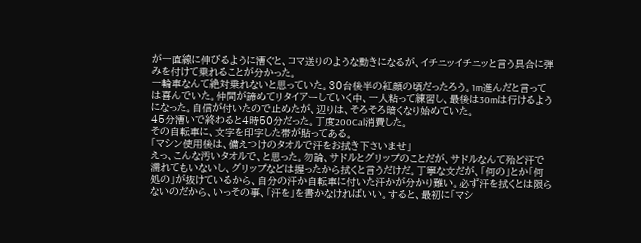が一直線に伸びるように漕ぐと、コマ送りのような動きになるが、イチニッイチニッと言う具合に弾みを付けて乗れることが分かった。
一輪車なんて絶対乗れないと思っていた。30台後半の紅顔の頃だったろう。1m進んだと言っては喜んでいた。仲間が諦めてリタイアーしていく中、一人粘って練習し、最後は30mは行けるようになった。自信が付いたので止めたが、辺りは、そろそろ暗くなり始めていた。
45分漕いで終わると4時50分だった。丁度200Cal消費した。
その自転車に、文字を印字した帯が貼ってある。
「マシン使用後は、備えつけのタオルで汗をお拭き下さいませ」
えっ、こんな汚いタオルで、と思った。勿論、サドルとグリップのことだが、サドルなんて殆ど汗で濡れてもいないし、グリップなどは握ったから拭くと言うだけだ。丁寧な文だが、「何の」とか「何処の」が抜けているから、自分の汗か自転車に付いた汗かが分かり難い。必ず汗を拭くとは限らないのだから、いっその事、「汗を」を書かなければいい。すると、最初に「マシ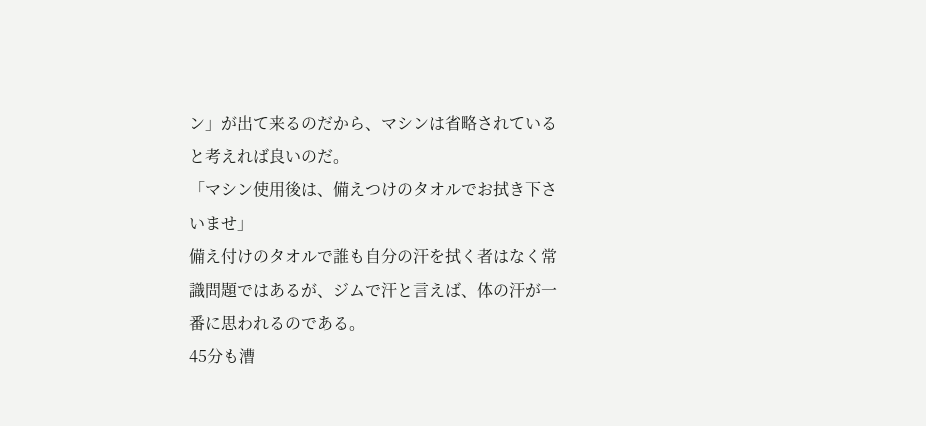ン」が出て来るのだから、マシンは省略されていると考えれば良いのだ。
「マシン使用後は、備えつけのタオルでお拭き下さいませ」
備え付けのタオルで誰も自分の汗を拭く者はなく常識問題ではあるが、ジムで汗と言えば、体の汗が一番に思われるのである。
45分も漕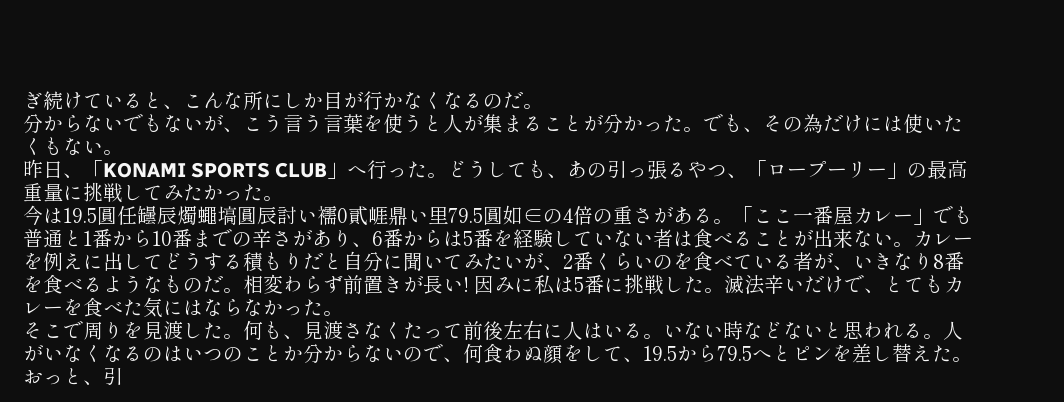ぎ続けていると、こんな所にしか目が行かなくなるのだ。
分からないでもないが、こう言う言葉を使うと人が集まることが分かった。でも、その為だけには使いたくもない。
昨日、「KONAMI SPORTS CLUB」へ行った。どうしても、あの引っ張るやつ、「ロープーリー」の最高重量に挑戦してみたかった。
今は19.5圓任罎辰燭蠅塙圓辰討い襦0貳崕鼎い里79.5圓如∈の4倍の重さがある。「ここ一番屋カレー」でも普通と1番から10番までの辛さがあり、6番からは5番を経験していない者は食べることが出来ない。カレーを例えに出してどうする積もりだと自分に聞いてみたいが、2番くらいのを食べている者が、いきなり8番を食べるようなものだ。相変わらず前置きが長い! 因みに私は5番に挑戦した。滅法辛いだけで、とてもカレーを食べた気にはならなかった。
そこで周りを見渡した。何も、見渡さなくたって前後左右に人はいる。いない時などないと思われる。人がいなくなるのはいつのことか分からないので、何食わぬ顔をして、19.5から79.5へとピンを差し替えた。
おっと、引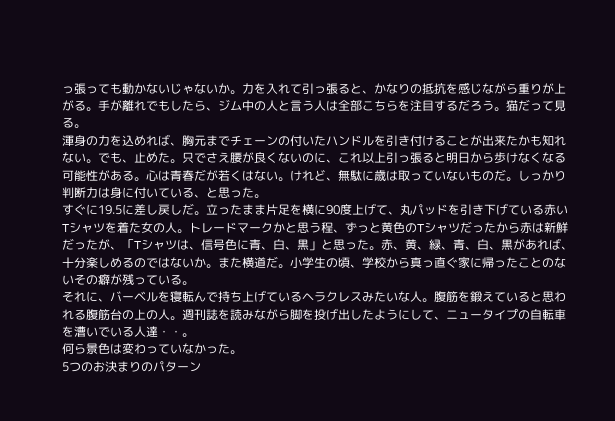っ張っても動かないじゃないか。力を入れて引っ張ると、かなりの抵抗を感じながら重りが上がる。手が離れでもしたら、ジム中の人と言う人は全部こちらを注目するだろう。猫だって見る。
渾身の力を込めれば、胸元までチェーンの付いたハンドルを引き付けることが出来たかも知れない。でも、止めた。只でさえ腰が良くないのに、これ以上引っ張ると明日から歩けなくなる可能性がある。心は青春だが若くはない。けれど、無駄に歳は取っていないものだ。しっかり判断力は身に付いている、と思った。
すぐに19.5に差し戻しだ。立ったまま片足を横に90度上げて、丸パッドを引き下げている赤いTシャツを着た女の人。トレードマークかと思う程、ずっと黄色のTシャツだったから赤は新鮮だったが、「Tシャツは、信号色に青、白、黒」と思った。赤、黄、緑、青、白、黒があれば、十分楽しめるのではないか。また横道だ。小学生の頃、学校から真っ直ぐ家に帰ったことのないその癖が残っている。
それに、バーベルを寝転んで持ち上げているヘラクレスみたいな人。腹筋を鍛えていると思われる腹筋台の上の人。週刊誌を読みながら脚を投げ出したようにして、ニュータイプの自転車を漕いでいる人達・・。
何ら景色は変わっていなかった。
5つのお決まりのパターン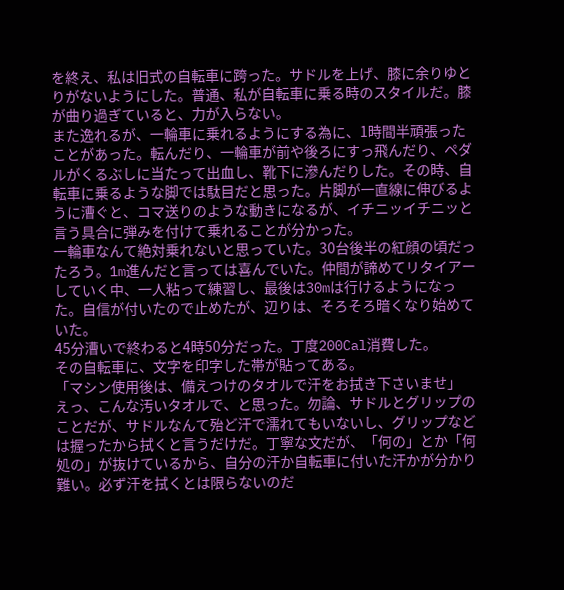を終え、私は旧式の自転車に跨った。サドルを上げ、膝に余りゆとりがないようにした。普通、私が自転車に乗る時のスタイルだ。膝が曲り過ぎていると、力が入らない。
また逸れるが、一輪車に乗れるようにする為に、1時間半頑張ったことがあった。転んだり、一輪車が前や後ろにすっ飛んだり、ペダルがくるぶしに当たって出血し、靴下に滲んだりした。その時、自転車に乗るような脚では駄目だと思った。片脚が一直線に伸びるように漕ぐと、コマ送りのような動きになるが、イチニッイチニッと言う具合に弾みを付けて乗れることが分かった。
一輪車なんて絶対乗れないと思っていた。30台後半の紅顔の頃だったろう。1m進んだと言っては喜んでいた。仲間が諦めてリタイアーしていく中、一人粘って練習し、最後は30mは行けるようになった。自信が付いたので止めたが、辺りは、そろそろ暗くなり始めていた。
45分漕いで終わると4時50分だった。丁度200Cal消費した。
その自転車に、文字を印字した帯が貼ってある。
「マシン使用後は、備えつけのタオルで汗をお拭き下さいませ」
えっ、こんな汚いタオルで、と思った。勿論、サドルとグリップのことだが、サドルなんて殆ど汗で濡れてもいないし、グリップなどは握ったから拭くと言うだけだ。丁寧な文だが、「何の」とか「何処の」が抜けているから、自分の汗か自転車に付いた汗かが分かり難い。必ず汗を拭くとは限らないのだ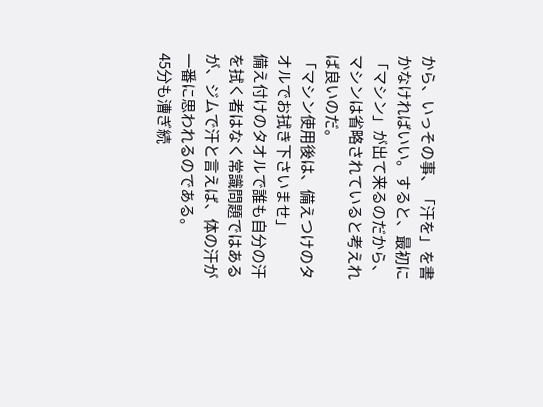から、いっその事、「汗を」を書かなければいい。すると、最初に「マシン」が出て来るのだから、マシンは省略されていると考えれば良いのだ。
「マシン使用後は、備えつけのタオルでお拭き下さいませ」
備え付けのタオルで誰も自分の汗を拭く者はなく常識問題ではあるが、ジムで汗と言えば、体の汗が一番に思われるのである。
45分も漕ぎ続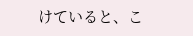けていると、こ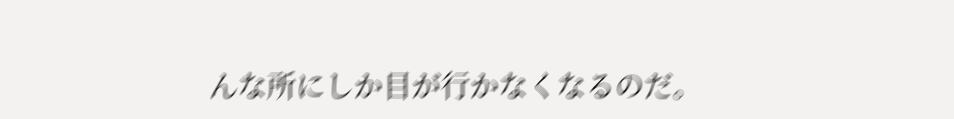んな所にしか目が行かなくなるのだ。